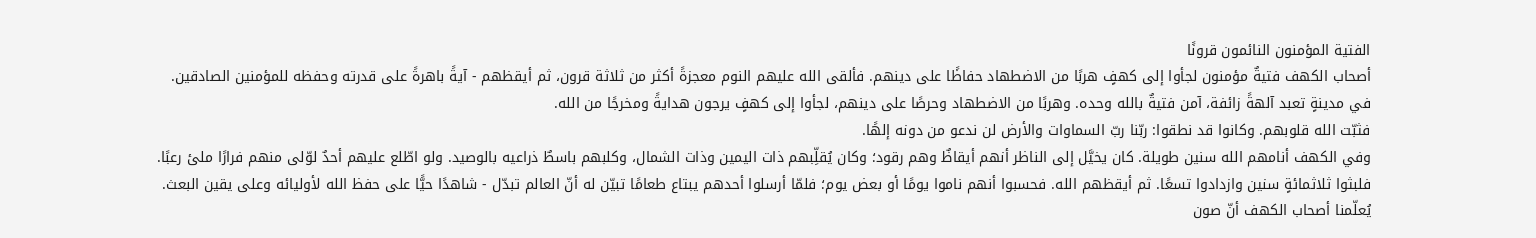الفتية المؤمنون النائمون قرونًا
أصحاب الكهف فتيةٌ مؤمنون لجأوا إلى كهفٍ هربًا من الاضطهاد حفاظًا على دينهم. فألقى الله عليهم النوم معجزةً أكثر من ثلاثة قرون، ثم أيقظهم - آيةً باهرةً على قدرته وحفظه للمؤمنين الصادقين.
في مدينةٍ تعبد آلهةً زائفة، آمن فتيةٌ بالله وحده. وهربًا من الاضطهاد وحرصًا على دينهم، لجأوا إلى كهفٍ يرجون هدايةً ومخرجًا من الله.
فثبّت الله قلوبهم. وكانوا قد نطقوا: ربّنا ربّ السماوات والأرض لن ندعو من دونه إلهًا.
وفي الكهف أنامهم الله سنين طويلة. كان يخيَّل إلى الناظر أنهم أيقاظٌ وهم رقود؛ وكان يُقلِّبهم ذات اليمين وذات الشمال، وكلبهم باسطٌ ذراعيه بالوصيد. ولو اطّلع عليهم أحدٌ لوّلى منهم فرارًا ملئ رعبًا.
فلبثوا ثلاثمائةٍ سنين وازدادوا تسعًا. ثم أيقظهم الله. فحسبوا أنهم ناموا يومًا أو بعض يوم؛ فلمّا أرسلوا أحدهم يبتاع طعامًا تبيّن له أنّ العالم تبدّل - شاهدًا حيًّا على حفظ الله لأوليائه وعلى يقين البعث.
يُعلّمنا أصحاب الكهف أنّ صون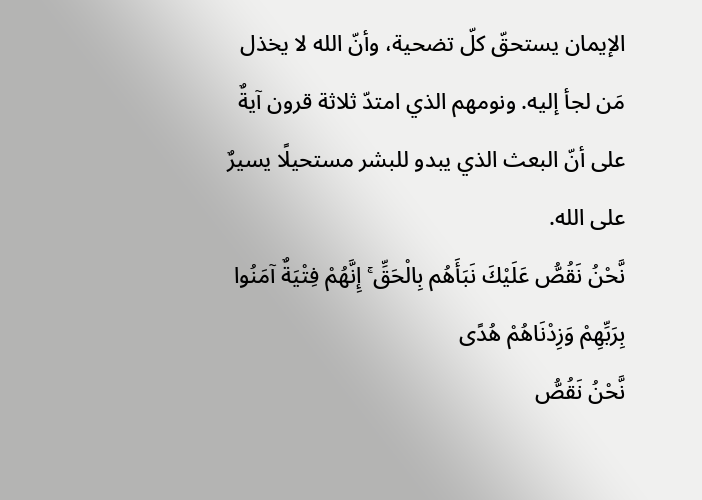الإيمان يستحقّ كلّ تضحية، وأنّ الله لا يخذل مَن لجأ إليه. ونومهم الذي امتدّ ثلاثة قرون آيةٌ على أنّ البعث الذي يبدو للبشر مستحيلًا يسيرٌ على الله.
نَّحْنُ نَقُصُّ عَلَيْكَ نَبَأَهُم بِالْحَقِّ ۚ إِنَّهُمْ فِتْيَةٌ آمَنُوا بِرَبِّهِمْ وَزِدْنَاهُمْ هُدًى
نَّحْنُ نَقُصُّ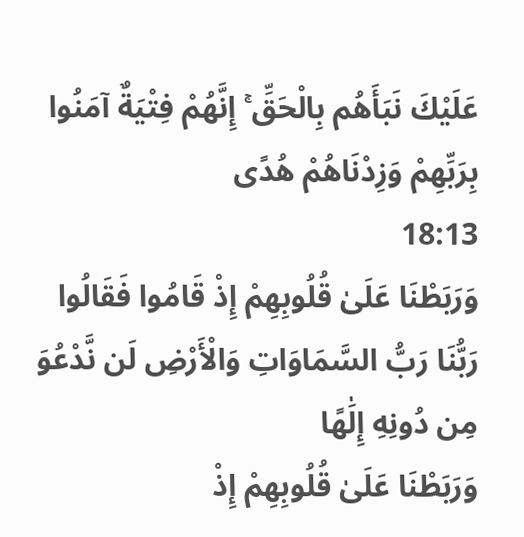عَلَيْكَ نَبَأَهُم بِالْحَقِّ ۚ إِنَّهُمْ فِتْيَةٌ آمَنُوا بِرَبِّهِمْ وَزِدْنَاهُمْ هُدًى
18:13
وَرَبَطْنَا عَلَىٰ قُلُوبِهِمْ إِذْ قَامُوا فَقَالُوا رَبُّنَا رَبُّ السَّمَاوَاتِ وَالْأَرْضِ لَن نَّدْعُوَ مِن دُونِهِ إِلَٰهًا
وَرَبَطْنَا عَلَىٰ قُلُوبِهِمْ إِذْ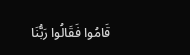قَامُوا فَقَالُوا رَبُّنَا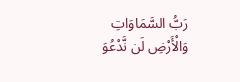رَبُّ السَّمَاوَاتِ وَالْأَرْضِ لَن نَّدْعُوَ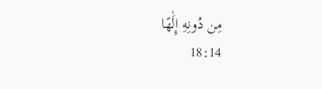مِن دُونِهِ إِلَٰهًا
18:14